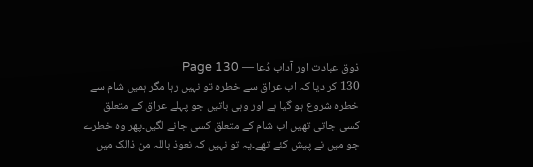ذوق عبادت اور آداب دُعا — Page 130
130 کر دیا کہ اب عراق سے خطرہ تو نہیں رہا مگر ہمیں شام سے خطرہ شروع ہو گیا ہے اور وہی باتیں جو پہلے عراق کے متعلق کسی جاتی تھیں اب شام کے متعلق کسی جانے لگیں۔پھر وہ خطرے جو میں نے پیش کئے تھے۔یہ تو نہیں کہ نعوذ باللہ من ذالک میں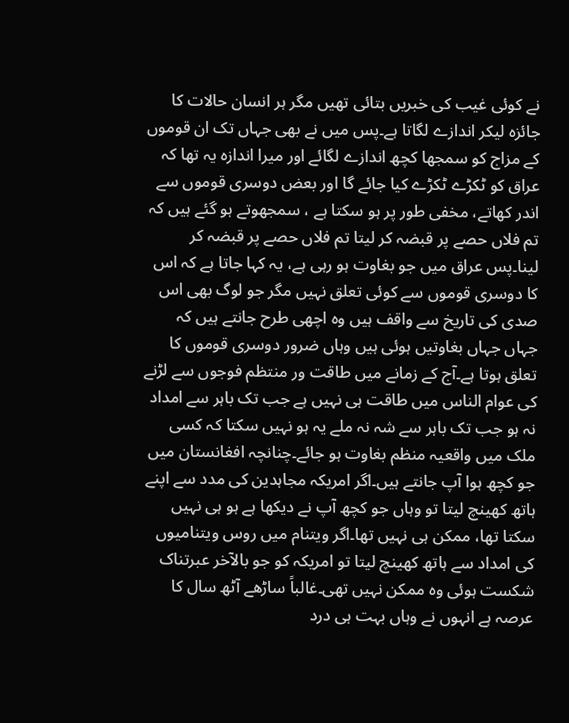نے کوئی غیب کی خبریں بتائی تھیں مگر ہر انسان حالات کا جائزہ لیکر اندازے لگاتا ہے۔پس میں نے بھی جہاں تک ان قوموں کے مزاج کو سمجھا کچھ اندازے لگائے اور میرا اندازہ یہ تھا کہ عراق کو ٹکڑے ٹکڑے کیا جائے گا اور بعض دوسری قوموں سے اندر کھاتے، مخفی طور پر ہو سکتا ہے ، سمجھوتے ہو گئے ہیں کہ تم فلاں حصے پر قبضہ کر لیتا تم فلاں حصے پر قبضہ کر لینا۔پس عراق میں جو بغاوت ہو رہی ہے، یہ کہا جاتا ہے کہ اس کا دوسری قوموں سے کوئی تعلق نہیں مگر جو لوگ بھی اس صدی کی تاریخ سے واقف ہیں وہ اچھی طرح جانتے ہیں کہ جہاں جہاں بغاوتیں ہوئی ہیں وہاں ضرور دوسری قوموں کا تعلق ہوتا ہے۔آج کے زمانے میں طاقت ور منتظم فوجوں سے لڑنے کی عوام الناس میں طاقت ہی نہیں ہے جب تک باہر سے امداد نہ ہو جب تک باہر سے شہ نہ ملے یہ ہو نہیں سکتا کہ کسی ملک میں واقعیہ منظم بغاوت ہو جائے۔چنانچہ افغانستان میں جو کچھ ہوا آپ جانتے ہیں۔اگر امریکہ مجاہدین کی مدد سے اپنے ہاتھ کھینچ لیتا تو وہاں جو کچھ آپ نے دیکھا ہے ہو ہی نہیں سکتا تھا، ممکن ہی نہیں تھا۔اگر ویتنام میں روس ویتنامیوں کی امداد سے ہاتھ کھینچ لیتا تو امریکہ کو جو بالآخر عبرتناک شکست ہوئی وہ ممکن نہیں تھی۔غالباً ساڑھے آٹھ سال کا عرصہ ہے انہوں نے وہاں بہت ہی درد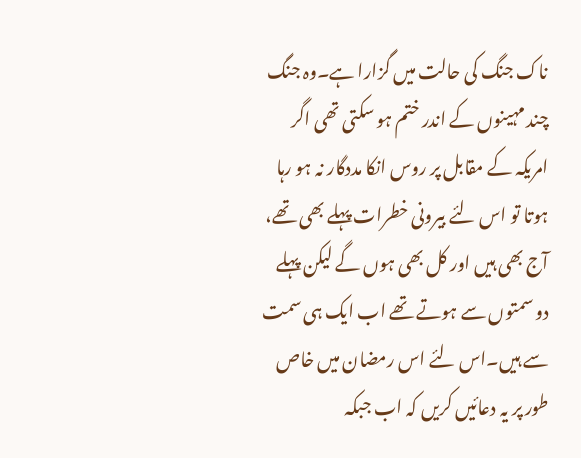ناک جنگ کی حالت میں گزارا ہے۔وہ جنگ چند مہینوں کے اندر ختم ہو سکتی تھی اگر امریکہ کے مقابل پر روس انکا مددگار نہ ہو رہا ہوتا تو اس لئے بیرونی خطرات پہلے بھی تھے، آج بھی ہیں اور کل بھی ہوں گے لیکن پہلے دو سمتوں سے ہوتے تھے اب ایک ہی سمت سے ہیں۔اس لئے اس رمضان میں خاص طور پر یہ دعائیں کریں کہ اب جبکہ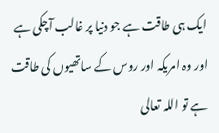ایک ہی طاقت ہے جو دنیا پر غالب آچکی ہے اور وہ امریکہ اور روس کے ساتھیوں کی طاقت ہے تو اللہ تعالی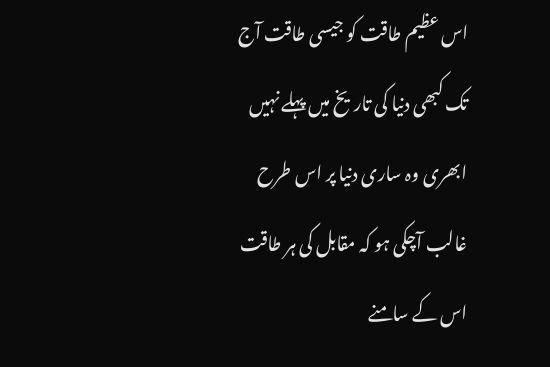اس عظیم طاقت کو جیسی طاقت آج تک کبھی دنیا کی تاریخ میں پہلے نہیں ابھری وہ ساری دنیا پر اس طرح غالب آچکی ہو کہ مقابل کی ہر طاقت اس کے سامنے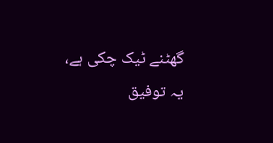گھٹنے ٹیک چکی ہے، یہ توفیق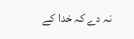نہ دے کہ خدا کے